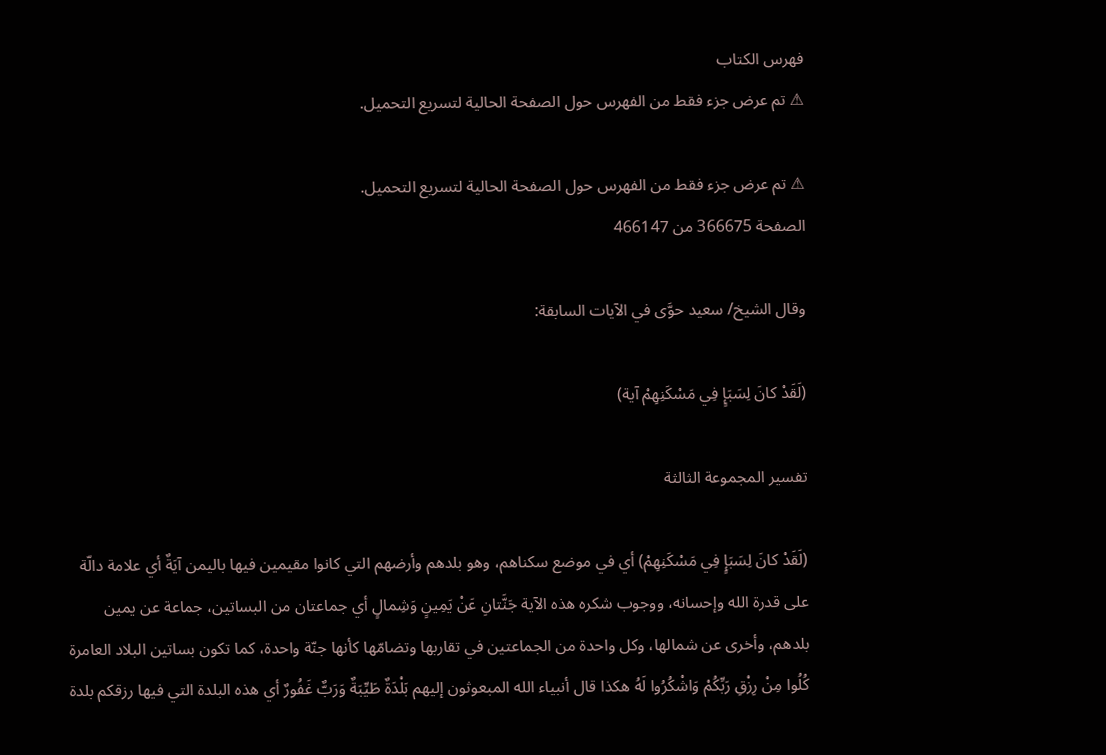فهرس الكتاب
⚠ تم عرض جزء فقط من الفهرس حول الصفحة الحالية لتسريع التحميل.

⚠ تم عرض جزء فقط من الفهرس حول الصفحة الحالية لتسريع التحميل.
الصفحة 366675 من 466147

وقال الشيخ/ سعيد حوَّى في الآيات السابقة:

(لَقَدْ كانَ لِسَبَإٍ فِي مَسْكَنِهِمْ آية)

تفسير المجموعة الثالثة

(لَقَدْ كانَ لِسَبَإٍ فِي مَسْكَنِهِمْ) أي في موضع سكناهم، وهو بلدهم وأرضهم التي كانوا مقيمين فيها باليمن آيَةٌ أي علامة دالّة على قدرة الله وإحسانه، ووجوب شكره هذه الآية جَنَّتانِ عَنْ يَمِينٍ وَشِمالٍ أي جماعتان من البساتين، جماعة عن يمين بلدهم، وأخرى عن شمالها، وكل واحدة من الجماعتين في تقاربها وتضامّها كأنها جنّة واحدة، كما تكون بساتين البلاد العامرة كُلُوا مِنْ رِزْقِ رَبِّكُمْ وَاشْكُرُوا لَهُ هكذا قال أنبياء الله المبعوثون إليهم بَلْدَةٌ طَيِّبَةٌ وَرَبٌّ غَفُورٌ أي هذه البلدة التي فيها رزقكم بلدة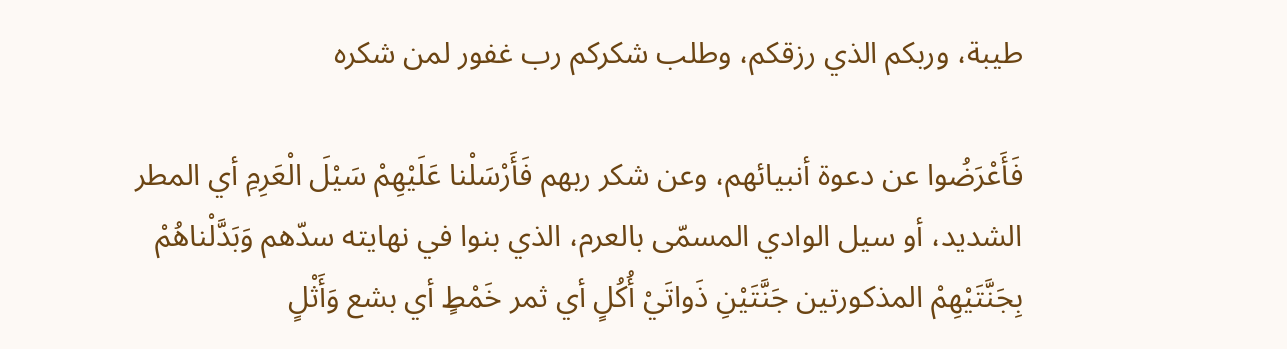طيبة، وربكم الذي رزقكم، وطلب شكركم رب غفور لمن شكره

فَأَعْرَضُوا عن دعوة أنبيائهم، وعن شكر ربهم فَأَرْسَلْنا عَلَيْهِمْ سَيْلَ الْعَرِمِ أي المطر الشديد، أو سيل الوادي المسمّى بالعرم، الذي بنوا في نهايته سدّهم وَبَدَّلْناهُمْ بِجَنَّتَيْهِمْ المذكورتين جَنَّتَيْنِ ذَواتَيْ أُكُلٍ أي ثمر خَمْطٍ أي بشع وَأَثْلٍ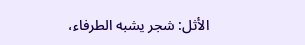الأثل: شجر يشبه الطرفاء،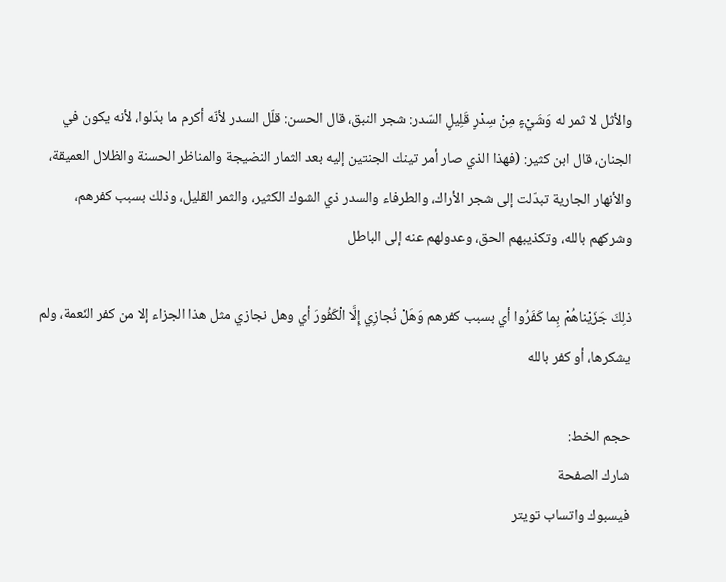والأثل لا ثمر له وَشَيْءٍ مِنْ سِدْرٍ قَلِيلٍ السّدر: شجر النبق، قال الحسن: قلّل السدر لأنّه أكرم ما بدّلوا، لأنه يكون في الجنان، قال ابن كثير: (فهذا الذي صار أمر تينك الجنتين إليه بعد الثمار النضيجة والمناظر الحسنة والظلال العميقة، والأنهار الجارية تبدّلت إلى شجر الأراك، والطرفاء والسدر ذي الشوك الكثير، والثمر القليل، وذلك بسبب كفرهم، وشركهم بالله، وتكذيبهم الحق، وعدولهم عنه إلى الباطل

ذلِكَ جَزَيْناهُمْ بِما كَفَرُوا أي بسبب كفرهم وَهَلْ نُجازِي إِلَّا الْكَفُورَ أي وهل نجازي مثل هذا الجزاء إلا من كفر النّعمة، ولم يشكرها، أو كفر بالله

حجم الخط:
شارك الصفحة
فيسبوك واتساب تويتر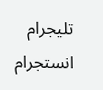تليجرام انستجرام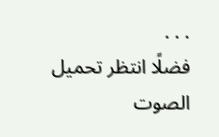. . .
فضلًا انتظر تحميل الصوت